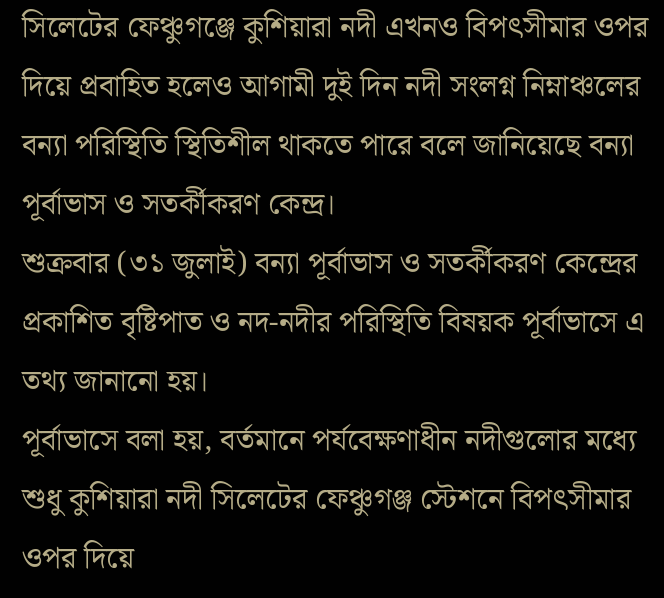সিলেটের ফেঞ্চুগঞ্জে কুশিয়ারা নদী এখনও বিপৎসীমার ওপর দিয়ে প্রবাহিত হলেও আগামী দুই দিন নদী সংলগ্ন নিম্নাঞ্চলের বন্যা পরিস্থিতি স্থিতিশীল থাকতে পারে বলে জানিয়েছে বন্যা পূর্বাভাস ও সতর্কীকরণ কেন্দ্র।
শুক্রবার (৩১ জুলাই) বন্যা পূর্বাভাস ও সতর্কীকরণ কেন্দ্রের প্রকাশিত বৃষ্টিপাত ও নদ-নদীর পরিস্থিতি বিষয়ক পূর্বাভাসে এ তথ্য জানানো হয়।
পূর্বাভাসে বলা হয়, বর্তমানে পর্যবেক্ষণাধীন নদীগুলোর মধ্যে শুধু কুশিয়ারা নদী সিলেটের ফেঞ্চুগঞ্জ স্টেশনে বিপৎসীমার ওপর দিয়ে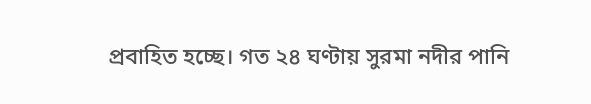প্রবাহিত হচ্ছে। গত ২৪ ঘণ্টায় সুরমা নদীর পানি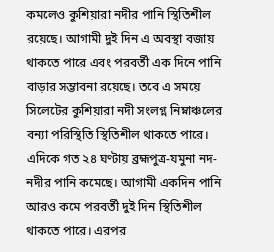কমলেও কুশিয়ারা নদীর পানি স্থিতিশীল রয়েছে। আগামী দুই দিন এ অবস্থা বজায় থাকতে পারে এবং পরবর্তী এক দিনে পানি বাড়ার সম্ভাবনা রয়েছে। তবে এ সময়ে সিলেটের কুশিয়ারা নদী সংলগ্ন নিম্নাঞ্চলের বন্যা পরিস্থিতি স্থিতিশীল থাকতে পারে।
এদিকে গত ২৪ ঘণ্টায় ব্রহ্মপুত্র-যমুনা নদ-নদীর পানি কমেছে। আগামী একদিন পানি আরও কমে পরবর্তী দুই দিন স্থিতিশীল থাকতে পারে। এরপর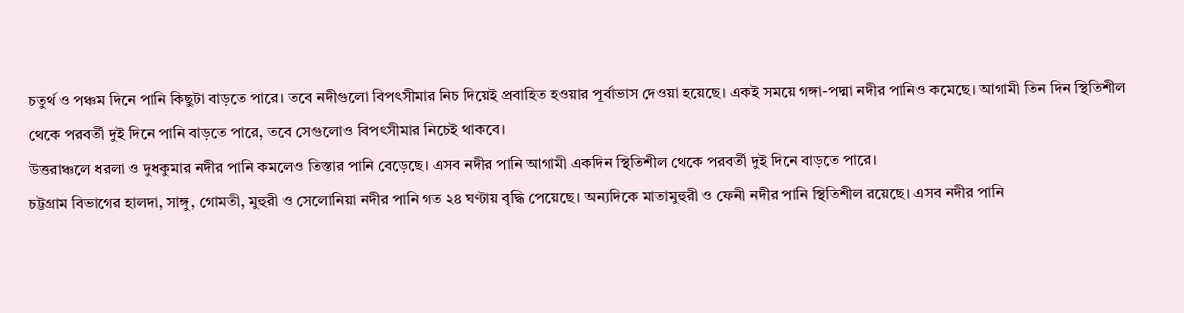চতুর্থ ও পঞ্চম দিনে পানি কিছুটা বাড়তে পারে। তবে নদীগুলো বিপৎসীমার নিচ দিয়েই প্রবাহিত হওয়ার পূর্বাভাস দেওয়া হয়েছে। একই সময়ে গঙ্গা-পদ্মা নদীর পানিও কমেছে। আগামী তিন দিন স্থিতিশীল থেকে পরবর্তী দুই দিনে পানি বাড়তে পারে, তবে সেগুলোও বিপৎসীমার নিচেই থাকবে।
উত্তরাঞ্চলে ধরলা ও দুধকুমার নদীর পানি কমলেও তিস্তার পানি বেড়েছে। এসব নদীর পানি আগামী একদিন স্থিতিশীল থেকে পরবর্তী দুই দিনে বাড়তে পারে।
চট্টগ্রাম বিভাগের হালদা, সাঙ্গু, গোমতী, মুহুরী ও সেলোনিয়া নদীর পানি গত ২৪ ঘণ্টায় বৃদ্ধি পেয়েছে। অন্যদিকে মাতামুহুরী ও ফেনী নদীর পানি স্থিতিশীল রয়েছে। এসব নদীর পানি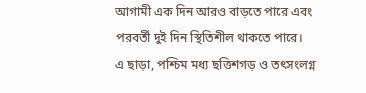আগামী এক দিন আরও বাড়তে পারে এবং পরবর্তী দুই দিন স্থিতিশীল থাকতে পারে।
এ ছাড়া, পশ্চিম মধ্য ছত্তিশগড় ও তৎসংলগ্ন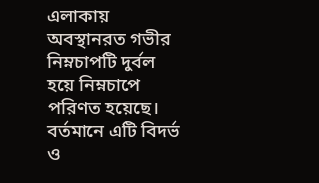এলাকায় অবস্থানরত গভীর নিম্নচাপটি দুর্বল হয়ে নিম্নচাপে পরিণত হয়েছে। বর্তমানে এটি বিদর্ভ ও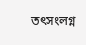তৎসংলগ্ন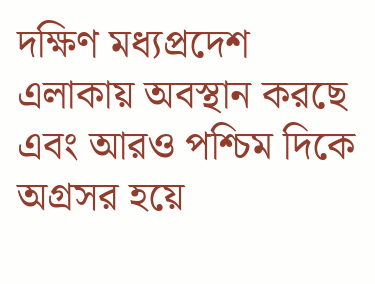দক্ষিণ মধ্যপ্রদেশ এলাকায় অবস্থান করছে এবং আরও পশ্চিম দিকে অগ্রসর হয়ে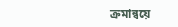ক্রমান্বয়ে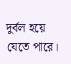দুর্বল হয়ে যেতে পারে।